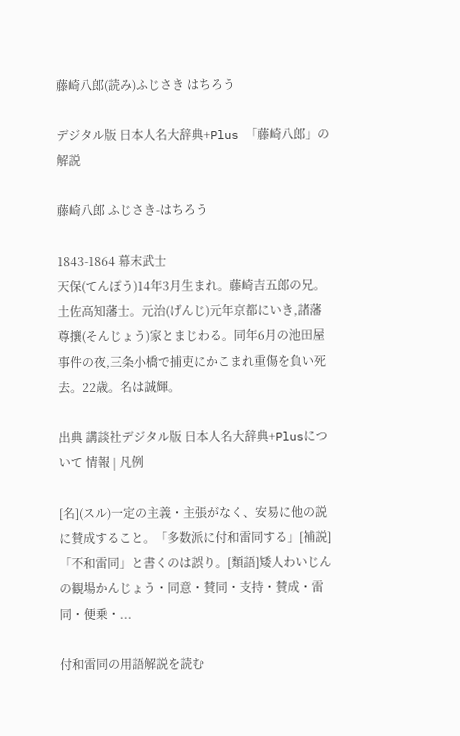藤崎八郎(読み)ふじさき はちろう

デジタル版 日本人名大辞典+Plus 「藤崎八郎」の解説

藤崎八郎 ふじさき-はちろう

1843-1864 幕末武士
天保(てんぽう)14年3月生まれ。藤崎吉五郎の兄。土佐高知藩士。元治(げんじ)元年京都にいき,諸藩尊攘(そんじょう)家とまじわる。同年6月の池田屋事件の夜,三条小橋で捕吏にかこまれ重傷を負い死去。22歳。名は誠輝。

出典 講談社デジタル版 日本人名大辞典+Plusについて 情報 | 凡例

[名](スル)一定の主義・主張がなく、安易に他の説に賛成すること。「多数派に付和雷同する」[補説]「不和雷同」と書くのは誤り。[類語]矮人わいじんの観場かんじょう・同意・賛同・支持・賛成・雷同・便乗・...

付和雷同の用語解説を読む